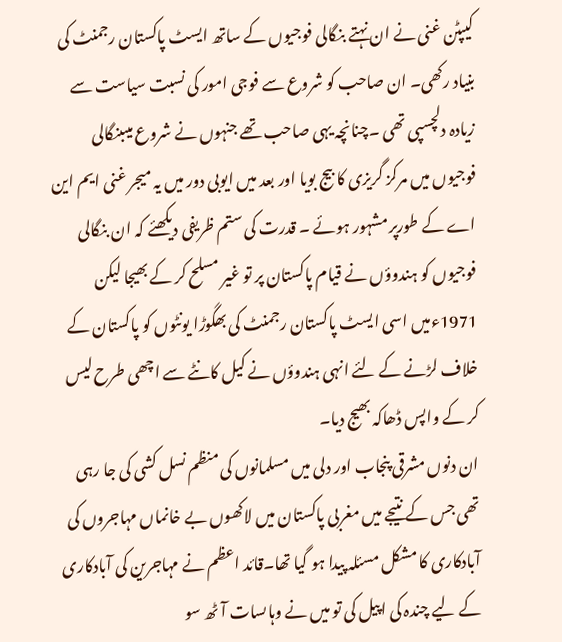کیپٹن غنی نے ان نہتے بنگالی فوجیوں کے ساتھ ایسٹ پاکستان رجمنٹ کی بنیاد رکھی۔ ان صاحب کو شروع سے فوجی امور کی نسبت سیاست سے زیادہ دلچسپی تھی ۔چنانچہ یہی صاحب تھے جنہوں نے شروع میںبنگالی فوجیوں میں مرکز گریزی کا بیج بویا اور بعد میں ایوبی دور میں یہ میجر غنی ایم این اے کے طورپر مشہور ہوئے ۔ قدرت کی ستم ظریفی دیکھئے کہ ان بنگالی فوجیوں کو ہندوؤں نے قیام پاکستان پر تو غیر مسلح کر کے بھیجا لیکن 1971ءمیں اسی ایسٹ پاکستان رجمنٹ کی بھگوڑا یونٹوں کو پاکستان کے خلاف لڑنے کے لئے انہی ہندوؤں نے کیل کانٹے سے اچھی طرح لیس کر کے واپس ڈھاکہ بھیج دیا۔
ان دنوں مشرقی پنجاب اور دلی میں مسلمانوں کی منظم نسل کشی کی جا رہی تھی جس کے نتیجے میں مغربی پاکستان میں لاکھوں بے خانماں مہاجروں کی آبادکاری کا مشکل مسئلہ پیدا ہو گیا تھا۔قائد اعظم نے مہاجرین کی آبادکاری کے لیے چندہ کی اپیل کی تو میں نے وہاںسات آٹھ سو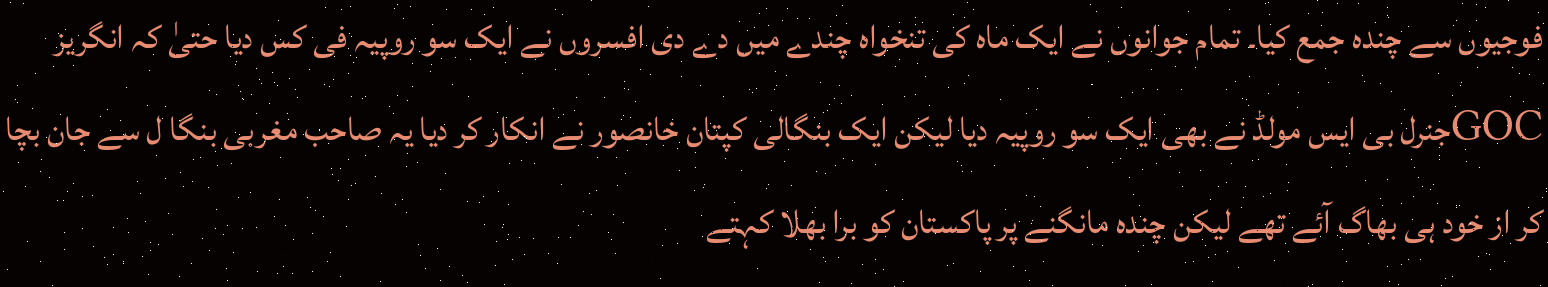فوجیوں سے چندہ جمع کیا۔ تمام جوانوں نے ایک ماہ کی تنخواہ چندے میں دے دی افسروں نے ایک سو روپیہ فی کس دیا حتیٰ کہ انگریز GOCجنرل بی ایس مولڈ نے بھی ایک سو روپیہ دیا لیکن ایک بنگالی کپتان خانصور نے انکار کر دیا یہ صاحب مغربی بنگا ل سے جان بچا کر از خود ہی بھاگ آئے تھے لیکن چندہ مانگنے پر پاکستان کو برا بھلا کہتے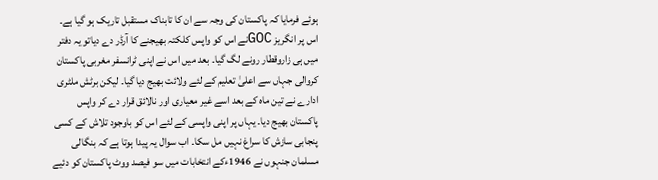ہوئے فرمایا کہ پاکستان کی وجہ سے ان کا تابناک مستقبل تاریک ہو گیا ہے۔ اس پر انگریز GOCنے اس کو واپس کلکتہ بھیجنے کا آرڈر دے دیاتو یہ دفتر میں ہی زاروقطار رونے لگ گیا۔ بعد میں اس نے اپنی ٹرانسفر مغربی پاکستان کروالی جہاں سے اعلیٰ تعلیم کے لئے ولائت بھیج دیا گیا۔ لیکن برٹش ملٹری ادارے نے تین ماہ کے بعد اسے غیر معیاری اور نالائق قرار دے کر واپس پاکستان بھیج دیا۔ یہاں پر اپنی واپسی کے لئے اس کو باوجود تلاش کے کسی پنجابی سازش کا سراغ نہیں مل سکا۔ اب سوال یہ پیدا ہوتا ہے کہ بنگالی مسلمان جنہوں نے 1946ءکے انتخابات میں سو فیصد ووٹ پاکستان کو دئیے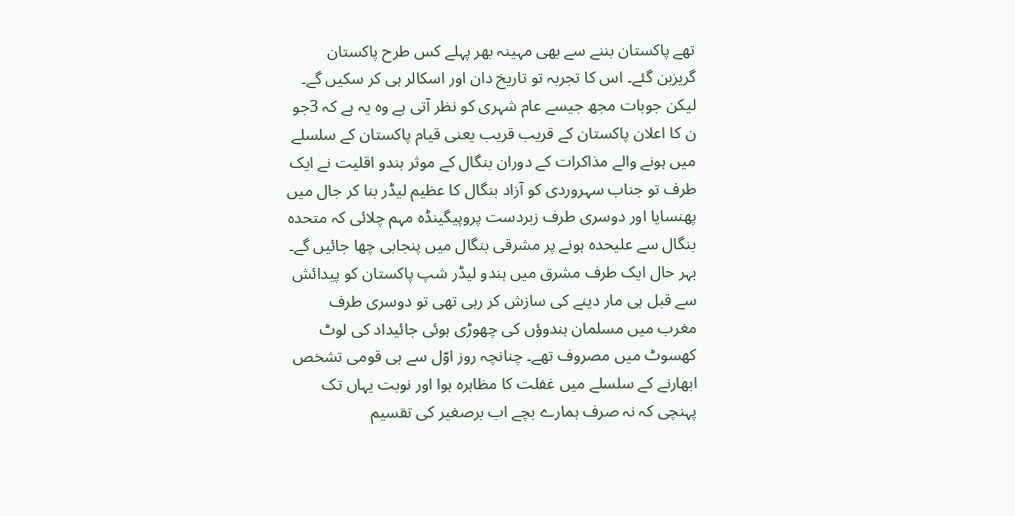تھے پاکستان بننے سے بھی مہینہ بھر پہلے کس طرح پاکستان گریزبن گئے۔ اس کا تجربہ تو تاریخ دان اور اسکالر ہی کر سکیں گے۔ لیکن جوبات مجھ جیسے عام شہری کو نظر آتی ہے وہ یہ ہے کہ 3جو ن کا اعلان پاکستان کے قریب قریب یعنی قیام پاکستان کے سلسلے میں ہونے والے مذاکرات کے دوران بنگال کے موثر ہندو اقلیت نے ایک طرف تو جناب سہروردی کو آزاد بنگال کا عظیم لیڈر بنا کر جال میں پھنسایا اور دوسری طرف زبردست پروپیگینڈہ مہم چلائی کہ متحدہ بنگال سے علیحدہ ہونے پر مشرقی بنگال میں پنجابی چھا جائیں گے۔ بہر حال ایک طرف مشرق میں ہندو لیڈر شپ پاکستان کو پیدائش سے قبل ہی مار دینے کی سازش کر رہی تھی تو دوسری طرف مغرب میں مسلمان ہندوؤں کی چھوڑی ہوئی جائیداد کی لوٹ کھسوٹ میں مصروف تھے۔ چنانچہ روز اوّل سے ہی قومی تشخص ابھارنے کے سلسلے میں غفلت کا مظاہرہ ہوا اور نوبت یہاں تک پہنچی کہ نہ صرف ہمارے بچے اب برصغیر کی تقسیم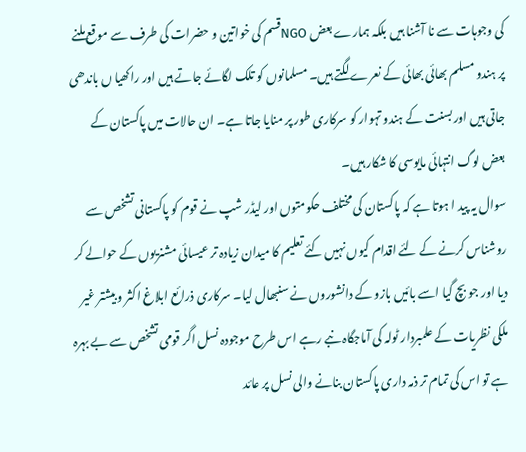کی وجوہات سے نا آشنا ہیں بلکہ ہمارے بعض NGOقسم کی خواتین و حضرات کی طرف سے موقع ملنے پر ہندو مسلم بھائی بھائی کے نعرے لگتے ہیں۔ مسلمانوں کو تلک لگائے جاتے ہیں اور راکھیا ں باندھی جاتی ہیں اور بسنت کے ہندو تہوار کو سرکاری طور پر منایا جاتا ہے۔ ان حالات میں پاکستان کے بعض لوگ انتہائی مایوسی کا شکار ہیں۔
سوال یہ پید ا ہوتا ہے کہ پاکستان کی مختلف حکومتوں اور لیڈر شپ نے قوم کو پاکستانی تشخص سے روشناس کرنے کے لئے اقدام کیوں نہیں کئے تعلیم کا میدان زیادہ تر عیسائی مشنریوں کے حوالے کر دیا اور جو بچ گیا اسے بائیں بازو کے دانشوروں نے سنبھال لیا۔ سرکاری ذرائع ابلاغ اکثر و بیشتر غیر ملکی نظریات کے علمبردار ٹولہ کی آماجگاہ نبے رہے اس طرح موجودہ نسل اگر قومی تشخص سے بے بہرہ ہے تو اس کی تمام تر ذمہ داری پاکستان بنانے والی نسل پر عائد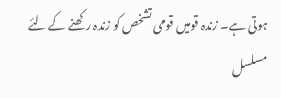ہوتی ہے۔ زندہ قومیں قومی تشخص کو زندہ رکھنے کے لئے مسلسل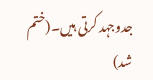جدوجہد کرتی ہیں۔(ختم شد)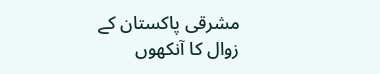مشرقی پاکستان کے زوال کا آنکھوں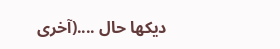دیکھا حال ....(آخری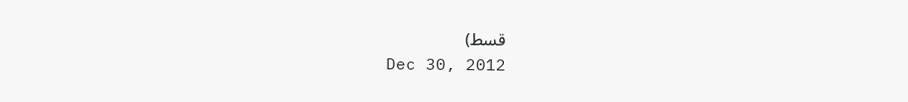قسط)
Dec 30, 2012